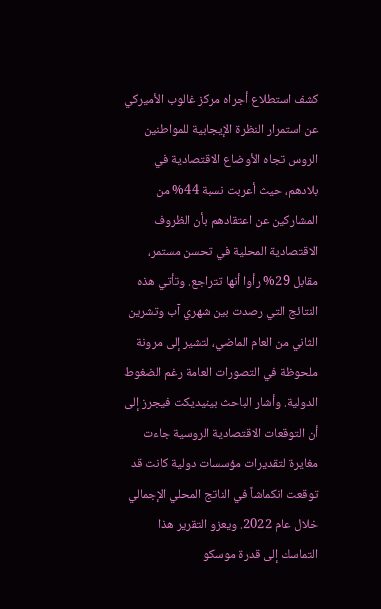كشف استطلاع أجراه مركز غالوب الأميركي عن استمرار النظرة الإيجابية للمواطنين الروس تجاه الأوضاع الاقتصادية في بلادهم، حيث أعربت نسبة 44% من المشاركين عن اعتقادهم بأن الظروف الاقتصادية المحلية في تحسن مستمر، مقابل 29% رأوا أنها تتراجع. وتأتي هذه النتائج التي رصدت بين شهري آب وتشرين الثاني من العام الماضي، لتشير إلى مرونة ملحوظة في التصورات العامة رغم الضغوط الدولية. وأشار الباحث بينيديكت فيجرز إلى أن التوقعات الاقتصادية الروسية جاءت مغايرة لتقديرات مؤسسات دولية كانت قد توقعت انكماشاً في الناتج المحلي الإجمالي خلال عام 2022. ويعزو التقرير هذا التماسك إلى قدرة موسكو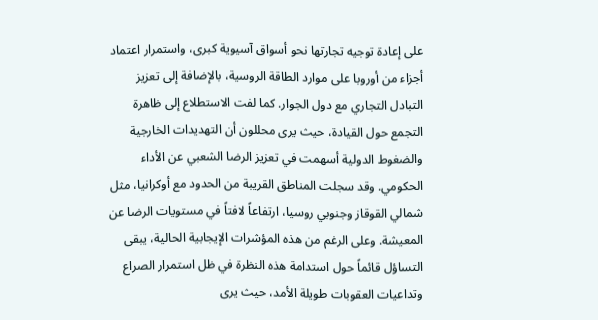على إعادة توجيه تجارتها نحو أسواق آسيوية كبرى، واستمرار اعتماد أجزاء من أوروبا على موارد الطاقة الروسية، بالإضافة إلى تعزيز التبادل التجاري مع دول الجوار. كما لفت الاستطلاع إلى ظاهرة التجمع حول القيادة، حيث يرى محللون أن التهديدات الخارجية والضغوط الدولية أسهمت في تعزيز الرضا الشعبي عن الأداء الحكومي. وقد سجلت المناطق القريبة من الحدود مع أوكرانيا، مثل شمالي القوقاز وجنوبي روسيا، ارتفاعاً لافتاً في مستويات الرضا عن المعيشة. وعلى الرغم من هذه المؤشرات الإيجابية الحالية، يبقى التساؤل قائماً حول استدامة هذه النظرة في ظل استمرار الصراع وتداعيات العقوبات طويلة الأمد، حيث يرى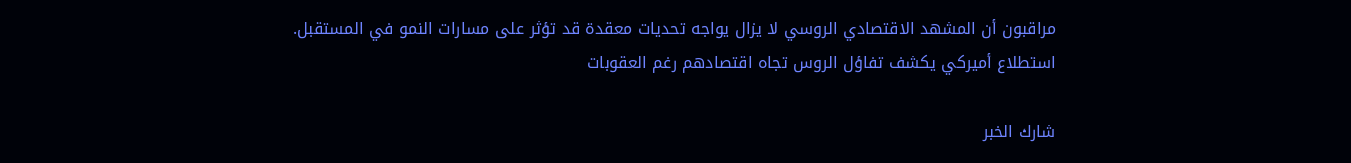مراقبون أن المشهد الاقتصادي الروسي لا يزال يواجه تحديات معقدة قد تؤثر على مسارات النمو في المستقبل.
استطلاع أميركي يكشف تفاؤل الروس تجاه اقتصادهم رغم العقوبات

شارك الخبر